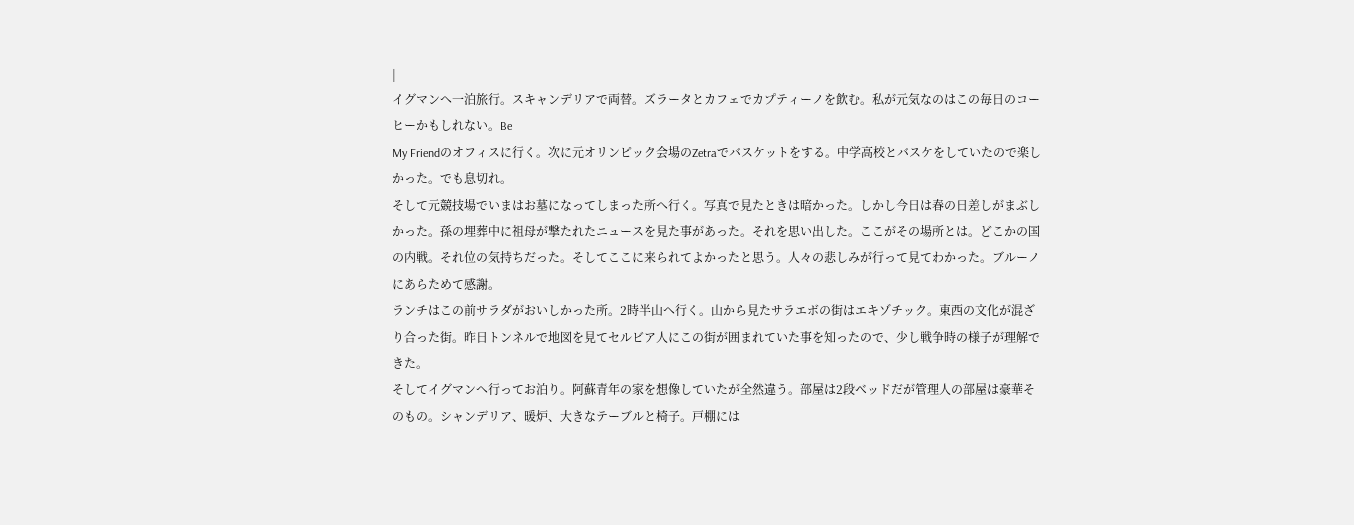|
イグマンへ一泊旅行。スキャンデリアで両替。ズラータとカフェでカプティーノを飲む。私が元気なのはこの毎日のコーヒーかもしれない。Be
My Friendのオフィスに行く。次に元オリンピック会場のZetraでバスケットをする。中学高校とバスケをしていたので楽しかった。でも息切れ。
そして元競技場でいまはお墓になってしまった所へ行く。写真で見たときは暗かった。しかし今日は春の日差しがまぶしかった。孫の埋葬中に祖母が撃たれたニュースを見た事があった。それを思い出した。ここがその場所とは。どこかの国の内戦。それ位の気持ちだった。そしてここに来られてよかったと思う。人々の悲しみが行って見てわかった。ブルーノにあらためて感謝。
ランチはこの前サラダがおいしかった所。2時半山へ行く。山から見たサラエボの街はエキゾチック。東西の文化が混ざり合った街。昨日トンネルで地図を見てセルビア人にこの街が囲まれていた事を知ったので、少し戦争時の様子が理解できた。
そしてイグマンへ行ってお泊り。阿蘇青年の家を想像していたが全然違う。部屋は2段ベッドだが管理人の部屋は豪華そのもの。シャンデリア、暖炉、大きなテーブルと椅子。戸棚には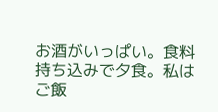お酒がいっぱい。食料持ち込みで夕食。私はご飯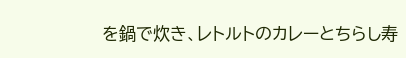を鍋で炊き、レトルトのカレーとちらし寿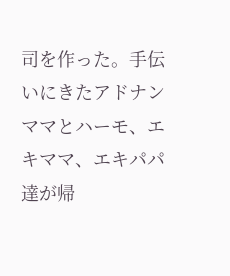司を作った。手伝いにきたアドナンママとハーモ、エキママ、エキパパ達が帰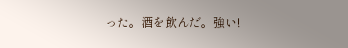った。酒を飲んだ。強い!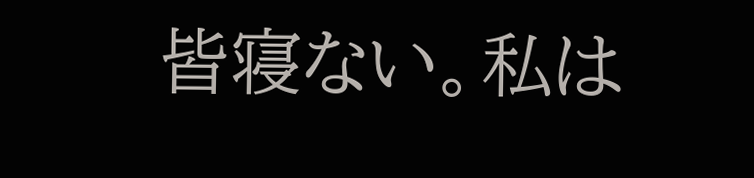皆寝ない。私は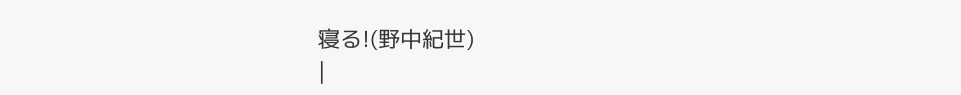寝る!(野中紀世)
|